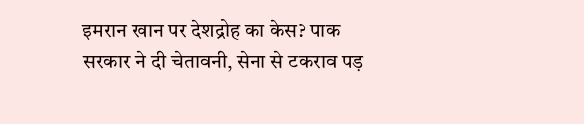इमरान खान पर देशद्रोह का केस? पाक सरकार ने दी चेतावनी, सेना से टकराव पड़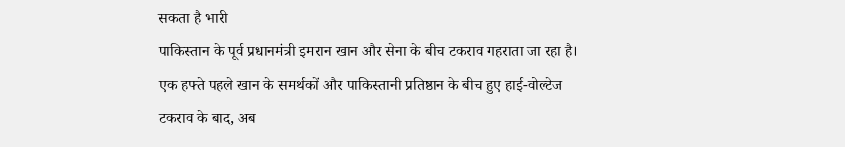सकता है भारी
पाकिस्तान के पूर्व प्रधानमंत्री इमरान खान और सेना के बीच टकराव गहराता जा रहा है। एक हफ्ते पहले खान के समर्थकों और पाकिस्तानी प्रतिष्ठान के बीच हुए हाई-वोल्टेज टकराव के बाद, अब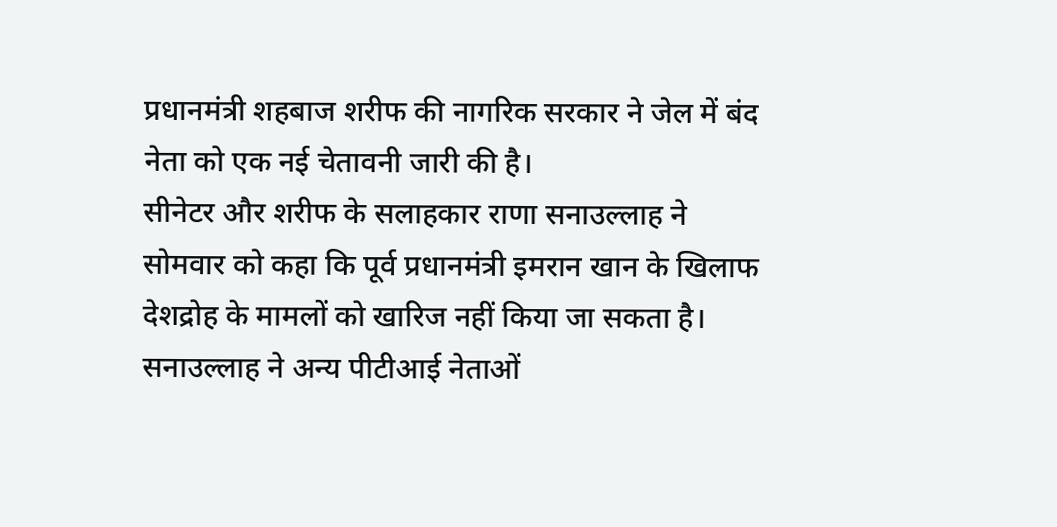प्रधानमंत्री शहबाज शरीफ की नागरिक सरकार ने जेल में बंद नेता को एक नई चेतावनी जारी की है।
सीनेटर और शरीफ के सलाहकार राणा सनाउल्लाह ने सोमवार को कहा कि पूर्व प्रधानमंत्री इमरान खान के खिलाफ देशद्रोह के मामलों को खारिज नहीं किया जा सकता है। सनाउल्लाह ने अन्य पीटीआई नेताओं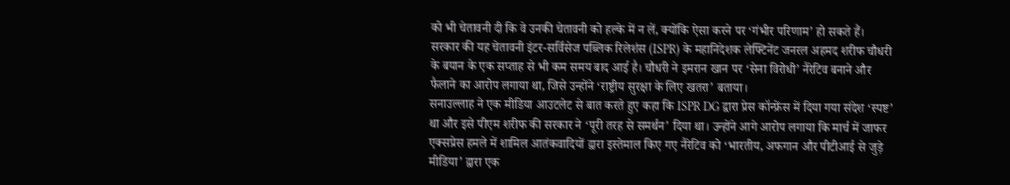को भी चेतावनी दी कि वे उनकी चेतावनी को हल्के में न लें, क्योंकि ऐसा करने पर ‘गंभीर परिणाम’ हो सकते हैं।
सरकार की यह चेतावनी इंटर-सर्विसेज पब्लिक रिलेशंस (ISPR) के महानिदेशक लेफ्टिनेंट जनरल अहमद शरीफ चौधरी के बयान के एक सप्ताह से भी कम समय बाद आई है। चौधरी ने इमरान खान पर ‘सेना विरोधी’ नैरेटिव बनाने और फैलाने का आरोप लगाया था, जिसे उन्होंने ‘राष्ट्रीय सुरक्षा के लिए खतरा’ बताया।
सनाउल्लाह ने एक मीडिया आउटलेट से बात करते हुए कहा कि ISPR DG द्वारा प्रेस कॉन्फ्रेंस में दिया गया संदेश ‘स्पष्ट’ था और इसे पीएम शरीफ की सरकार ने ‘पूरी तरह से समर्थन’ दिया था। उन्होंने आगे आरोप लगाया कि मार्च में जाफर एक्सप्रेस हमले में शामिल आतंकवादियों द्वारा इस्तेमाल किए गए नैरेटिव को ‘भारतीय, अफगान और पीटीआई से जुड़े मीडिया’ द्वारा एक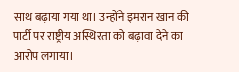साथ बढ़ाया गया था। उन्होंने इमरान खान की पार्टी पर राष्ट्रीय अस्थिरता को बढ़ावा देने का आरोप लगाया।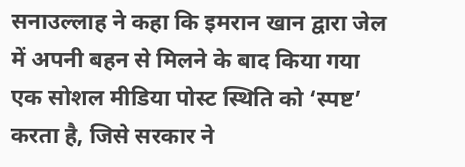सनाउल्लाह ने कहा कि इमरान खान द्वारा जेल में अपनी बहन से मिलने के बाद किया गया एक सोशल मीडिया पोस्ट स्थिति को ‘स्पष्ट’ करता है, जिसे सरकार ने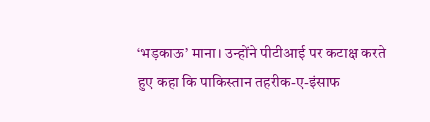‘भड़काऊ’ माना। उन्होंने पीटीआई पर कटाक्ष करते हुए कहा कि पाकिस्तान तहरीक-ए-इंसाफ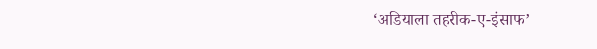‘अडियाला तहरीक-ए-इंसाफ’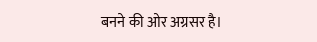बनने की ओर अग्रसर है।